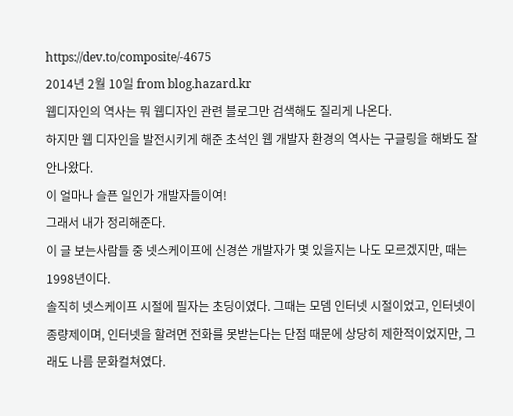https://dev.to/composite/-4675
2014년 2월 10일 from blog.hazard.kr
웹디자인의 역사는 뭐 웹디자인 관련 블로그만 검색해도 질리게 나온다.
하지만 웹 디자인을 발전시키게 해준 초석인 웹 개발자 환경의 역사는 구글링을 해봐도 잘 안나왔다.
이 얼마나 슬픈 일인가 개발자들이여!
그래서 내가 정리해준다.
이 글 보는사람들 중 넷스케이프에 신경쓴 개발자가 몇 있을지는 나도 모르겠지만, 때는 1998년이다.
솔직히 넷스케이프 시절에 필자는 초딩이였다. 그때는 모뎀 인터넷 시절이었고, 인터넷이 종량제이며, 인터넷을 할려면 전화를 못받는다는 단점 때문에 상당히 제한적이었지만, 그래도 나름 문화컬쳐였다.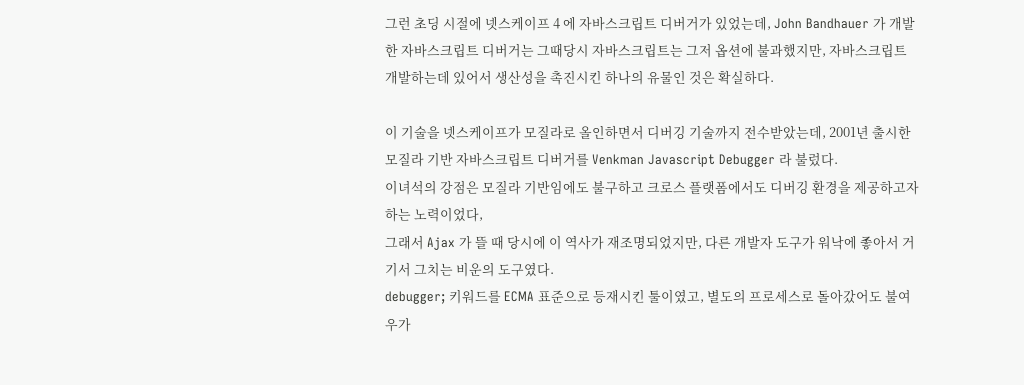그런 초딩 시절에 넷스케이프 4 에 자바스크립트 디버거가 있었는데, John Bandhauer 가 개발한 자바스크립트 디버거는 그때당시 자바스크립트는 그저 옵션에 불과했지만, 자바스크립트 개발하는데 있어서 생산성을 촉진시킨 하나의 유물인 것은 확실하다.

이 기술을 넷스케이프가 모질라로 올인하면서 디버깅 기술까지 전수받았는데, 2001년 출시한 모질라 기반 자바스크립트 디버거를 Venkman Javascript Debugger 라 불렀다.
이녀석의 강점은 모질라 기반임에도 불구하고 크로스 플랫폼에서도 디버깅 환경을 제공하고자 하는 노력이었다,
그래서 Ajax 가 뜰 때 당시에 이 역사가 재조명되었지만, 다른 개발자 도구가 워낙에 좋아서 거기서 그치는 비운의 도구였다.
debugger; 키워드를 ECMA 표준으로 등재시킨 툴이였고, 별도의 프로세스로 돌아갔어도 불여우가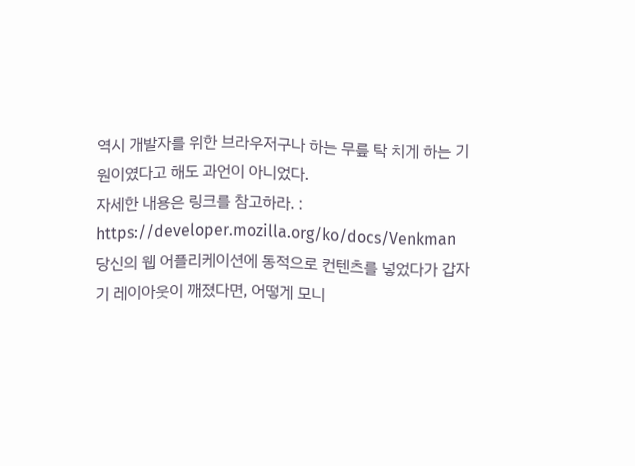역시 개발자를 위한 브라우저구나 하는 무릎 탁 치게 하는 기원이였다고 해도 과언이 아니었다.
자세한 내용은 링크를 참고하라. : https://developer.mozilla.org/ko/docs/Venkman
당신의 웹 어플리케이션에 동적으로 컨텐츠를 넣었다가 갑자기 레이아웃이 깨졌다면, 어떻게 모니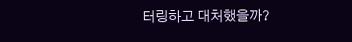터링하고 대처했을까?